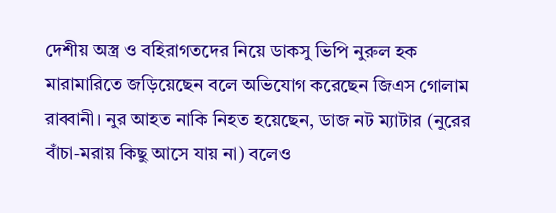দেশীয় অস্ত্র ও বহিরাগতদের নিয়ে ডাকসু ভিপি নুরুল হক মারামারিতে জড়িয়েছেন বলে অভিযোগ করেছেন জিএস গোলাম রাব্বানী। নুর আহত নাকি নিহত হয়েছেন, ডাজ নট ম্যাটার (নুরের বাঁচা-মরায় কিছু আসে যায় না) বলেও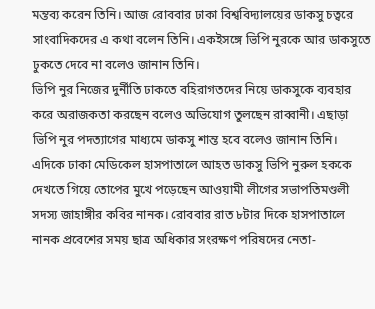মন্তব্য করেন তিনি। আজ রোববার ঢাকা বিশ্ববিদ্যালয়ের ডাকসু চত্বরে সাংবাদিকদের এ কথা বলেন তিনি। একইসঙ্গে ভিপি নুরকে আর ডাকসুতে ঢুকতে দেবে না বলেও জানান তিনি।
ভিপি নুর নিজের দুর্নীতি ঢাকতে বহিরাগতদের নিয়ে ডাকসুকে ব্যবহার করে অরাজকতা করছেন বলেও অভিযোগ তুলছেন রাব্বানী। এছাড়া ভিপি নুর পদত্যাগের মাধ্যমে ডাকসু শান্ত হবে বলেও জানান তিনি।
এদিকে ঢাকা মেডিকেল হাসপাতালে আহত ডাকসু ভিপি নুরুল হককে দেখতে গিয়ে তোপের মুখে পড়েছেন আওয়ামী লীগের সভাপতিমণ্ডলী সদস্য জাহাঙ্গীর কবির নানক। রোববার রাত ৮টার দিকে হাসপাতালে নানক প্রবেশের সময় ছাত্র অধিকার সংরক্ষণ পরিষদের নেতা-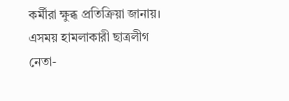কর্মীরা ক্ষুব্ধ প্রতিক্রিয়া জানায়। এসময় হামলাকারী ছাত্রলীগ নেতা-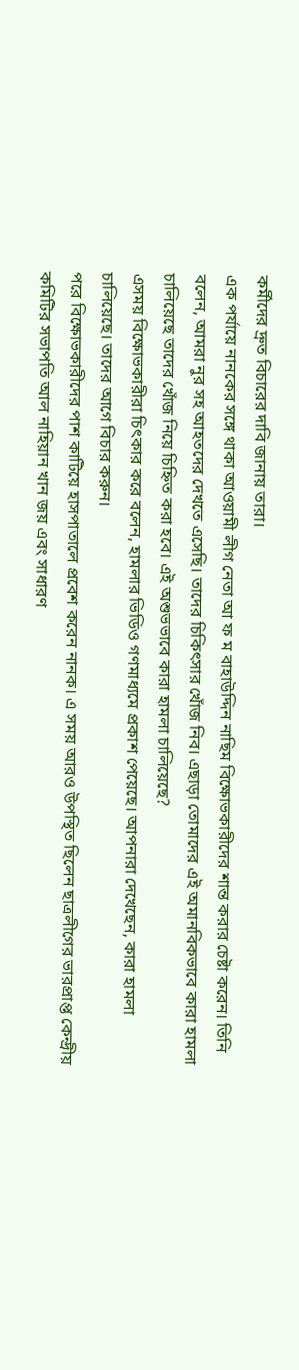কর্মীদের দ্রুত বিচারের দাবি জানায় তারা।
এক পর্যায়ে নানকের সঙ্গে থাকা আওয়ামী লীগ নেতা আ ফ ম বাহাউদ্দিন নাছিম বিক্ষোভকারীদের শান্ত করার চেষ্টা করেন। তিনি বলেন, আমরা নুর সহ আহতদের দেখতে এসেছি। তাদের চিকিৎসার খোঁজ নিব। এছাড়া তোমাদের এই অমানবিকভাবে কারা হামলা চালিয়েছে তাদের খোঁজ নিয়ে চিহ্নিত করা হবে। এই অশুভভাবে কারা হামলা চালিয়েছে?
এসময় বিক্ষোভকারীরা চিৎকার করে বলেন, হামলার ভিডিও গণমাধ্যমে প্রকাশ পেয়েছে। আপনারা দেখেছেন, কারা হামলা চালিয়েছে। তাদের আগে বিচার করুন।
পরে বিক্ষোভকারীদের পাশ কাটিয়ে হাসপাতালে প্রবেশ করেন নানক। এ সময় আরও উপস্থিত ছিলেন ছাত্রলীগের ভারপ্রাপ্ত কেন্দ্রীয় কমিটির সভাপতি আল নাহিয়ান খান জয় এবং সাধারণ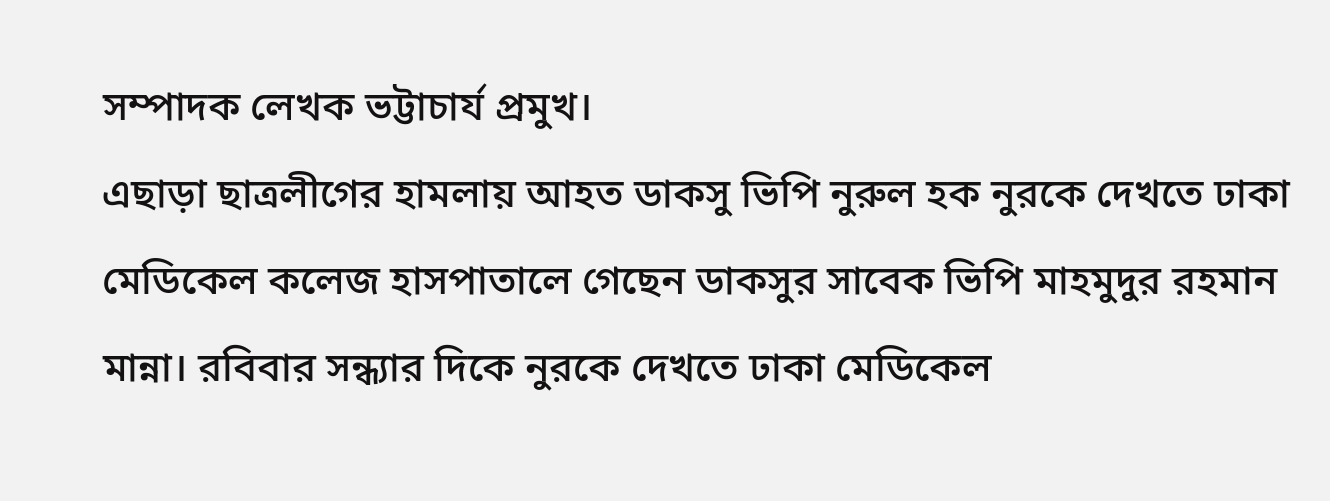সম্পাদক লেখক ভট্টাচার্য প্রমুখ।
এছাড়া ছাত্রলীগের হামলায় আহত ডাকসু ভিপি নুরুল হক নুরকে দেখতে ঢাকা মেডিকেল কলেজ হাসপাতালে গেছেন ডাকসুর সাবেক ভিপি মাহমুদুর রহমান মান্না। রবিবার সন্ধ্যার দিকে নুরকে দেখতে ঢাকা মেডিকেল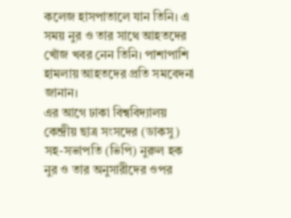কলেজ হাসপাতালে যান তিনি। এ সময় নুর ও তার সাথে আহতদের খোঁজ খবর নেন তিনি। পাশাপাশি হামলায় আহতদের প্রতি সমবেদনা জানান।
এর আগে ঢাকা বিশ্ববিদ্যালয় কেন্দ্রীয় ছাত্র সংসদের (ডাকসু) সহ-সভাপতি (ভিপি) নুরুল হক নুর ও তার অনুসারীদের ওপর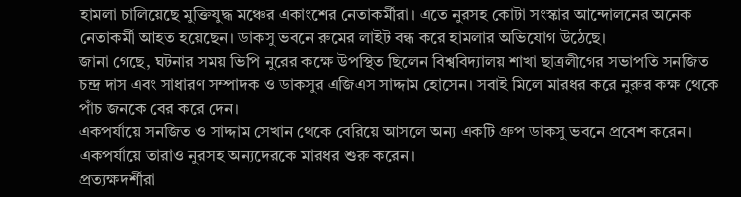হামলা চালিয়েছে মুক্তিযুদ্ধ মঞ্চের একাংশের নেতাকর্মীরা। এতে নুরসহ কোটা সংস্কার আন্দোলনের অনেক নেতাকর্মী আহত হয়েছেন। ডাকসু ভবনে রুমের লাইট বন্ধ করে হামলার অভিযোগ উঠেছে।
জানা গেছে, ঘটনার সময় ভিপি নুরের কক্ষে উপস্থিত ছিলেন বিশ্ববিদ্যালয় শাখা ছাত্রলীগের সভাপতি সনজিত চন্দ্র দাস এবং সাধারণ সম্পাদক ও ডাকসুর এজিএস সাদ্দাম হোসেন। সবাই মিলে মারধর করে নুরুর কক্ষ থেকে পাঁচ জনকে বের করে দেন।
একপর্যায়ে সনজিত ও সাদ্দাম সেখান থেকে বেরিয়ে আসলে অন্য একটি গ্রুপ ডাকসু ভবনে প্রবেশ করেন। একপর্যায়ে তারাও নুরসহ অন্যদেরকে মারধর শুরু করেন।
প্রত্যক্ষদর্শীরা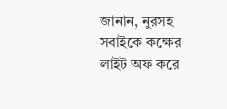জানান, নুরসহ সবাইকে কক্ষের লাইট অফ করে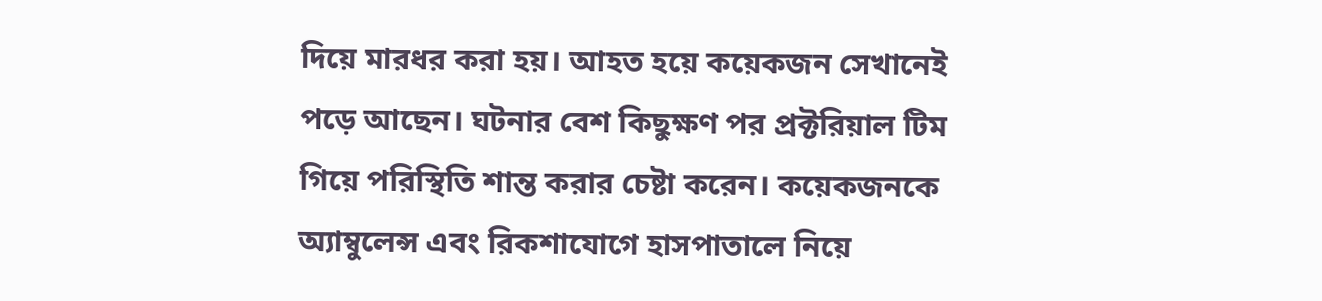দিয়ে মারধর করা হয়। আহত হয়ে কয়েকজন সেখানেই পড়ে আছেন। ঘটনার বেশ কিছুক্ষণ পর প্রক্টরিয়াল টিম গিয়ে পরিস্থিতি শান্ত করার চেষ্টা করেন। কয়েকজনকে অ্যাম্বুলেন্স এবং রিকশাযোগে হাসপাতালে নিয়ে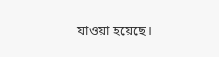যাওয়া হয়েছে।